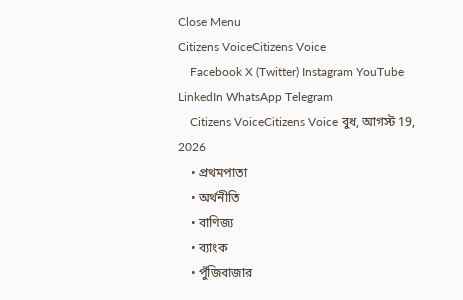Close Menu
Citizens VoiceCitizens Voice
    Facebook X (Twitter) Instagram YouTube LinkedIn WhatsApp Telegram
    Citizens VoiceCitizens Voice বুধ, আগস্ট 19, 2026
    • প্রথমপাতা
    • অর্থনীতি
    • বাণিজ্য
    • ব্যাংক
    • পুঁজিবাজার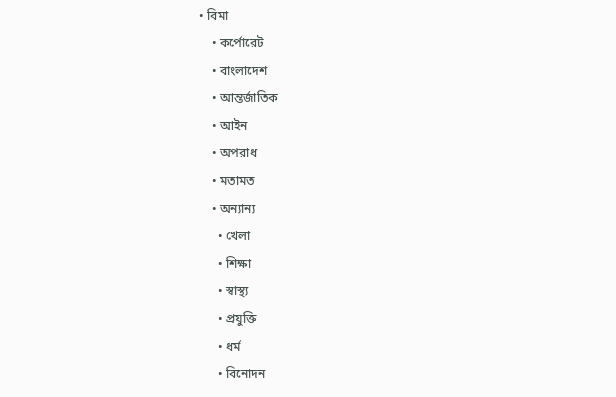• বিমা
    • কর্পোরেট
    • বাংলাদেশ
    • আন্তর্জাতিক
    • আইন
    • অপরাধ
    • মতামত
    • অন্যান্য
      • খেলা
      • শিক্ষা
      • স্বাস্থ্য
      • প্রযুক্তি
      • ধর্ম
      • বিনোদন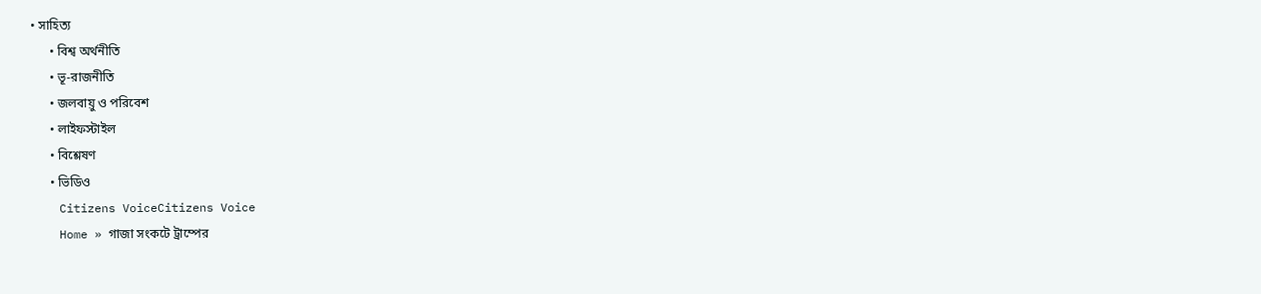• সাহিত্য
      • বিশ্ব অর্থনীতি
      • ভূ-রাজনীতি
      • জলবায়ু ও পরিবেশ
      • লাইফস্টাইল
      • বিশ্লেষণ
      • ভিডিও
    Citizens VoiceCitizens Voice
    Home » গাজা সংকটে ট্রাম্পের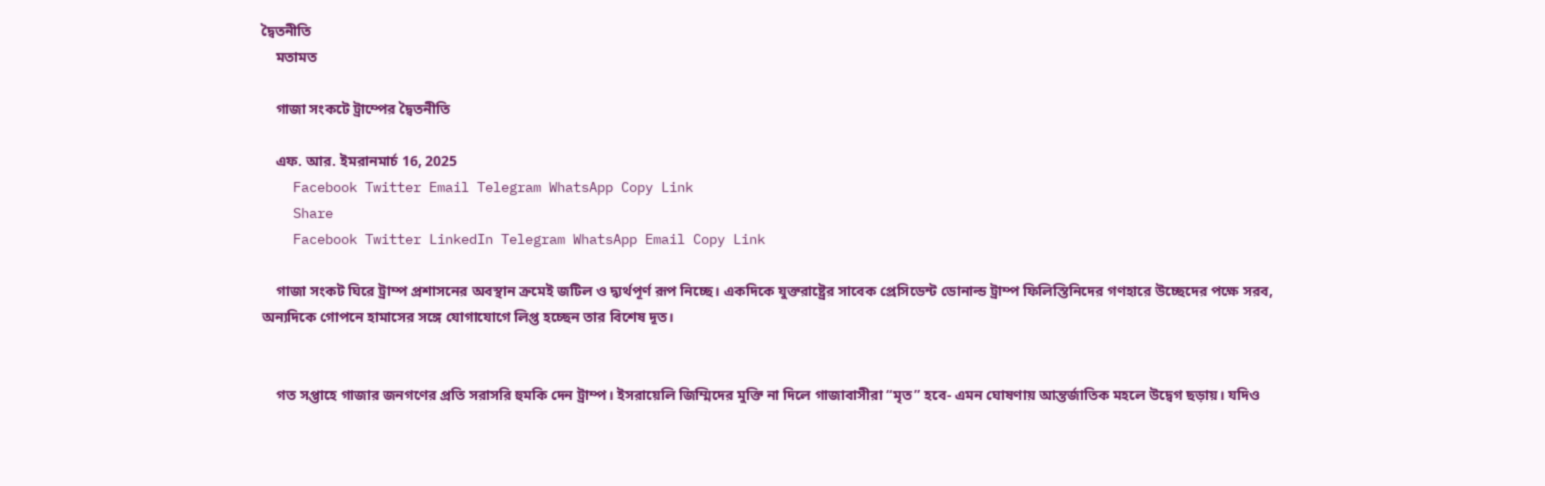দ্বৈতনীতি
    মতামত

    গাজা সংকটে ট্রাম্পের দ্বৈতনীতি

    এফ. আর. ইমরানমার্চ 16, 2025
    Facebook Twitter Email Telegram WhatsApp Copy Link
    Share
    Facebook Twitter LinkedIn Telegram WhatsApp Email Copy Link

    গাজা সংকট ঘিরে ট্রাম্প প্রশাসনের অবস্থান ক্রমেই জটিল ও দ্ব্যর্থপূর্ণ রূপ নিচ্ছে। একদিকে যুক্তরাষ্ট্রের সাবেক প্রেসিডেন্ট ডোনাল্ড ট্রাম্প ফিলিস্তিনিদের গণহারে উচ্ছেদের পক্ষে সরব, অন্যদিকে গোপনে হামাসের সঙ্গে যোগাযোগে লিপ্ত হচ্ছেন তার বিশেষ দূত।


    গত সপ্তাহে গাজার জনগণের প্রতি সরাসরি হুমকি দেন ট্রাম্প। ইসরায়েলি জিম্মিদের মুক্তি না দিলে গাজাবাসীরা “মৃত” হবে- এমন ঘোষণায় আন্তর্জাতিক মহলে উদ্বেগ ছড়ায়। যদিও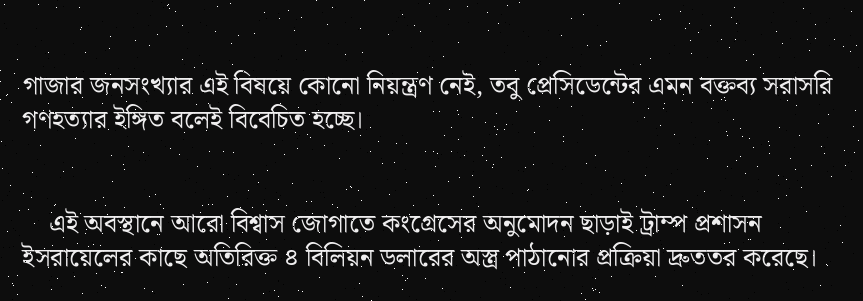গাজার জনসংখ্যার এই বিষয়ে কোনো নিয়ন্ত্রণ নেই, তবু প্রেসিডেন্টের এমন বক্তব্য সরাসরি গণহত্যার ইঙ্গিত বলেই বিবেচিত হচ্ছে।


    এই অবস্থানে আরো বিশ্বাস জোগাতে কংগ্রেসের অনুমোদন ছাড়াই ট্রাম্প প্রশাসন ইসরায়েলের কাছে অতিরিক্ত ৪ বিলিয়ন ডলারের অস্ত্র পাঠানোর প্রক্রিয়া দ্রুততর করেছে।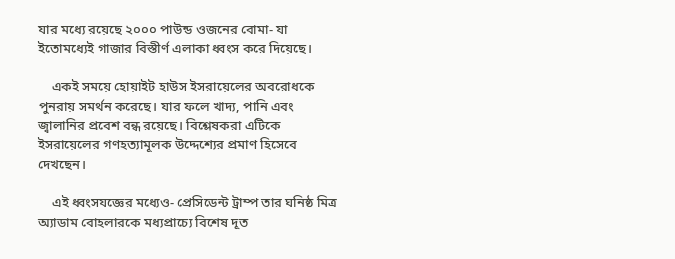যার মধ্যে রয়েছে ২০০০ পাউন্ড ওজনের বোমা- যা ইতোমধ্যেই গাজার বিস্তীর্ণ এলাকা ধ্বংস করে দিয়েছে।

    একই সময়ে হোয়াইট হাউস ইসরায়েলের অবরোধকে পুনরায় সমর্থন করেছে। যার ফলে খাদ্য, পানি এবং জ্বালানির প্রবেশ বন্ধ রয়েছে। বিশ্লেষকরা এটিকে ইসরায়েলের গণহত্যামূলক উদ্দেশ্যের প্রমাণ হিসেবে দেখছেন।

    এই ধ্বংসযজ্ঞের মধ্যেও- প্রেসিডেন্ট ট্রাম্প তার ঘনিষ্ঠ মিত্র অ্যাডাম বোহলারকে মধ্যপ্রাচ্যে বিশেষ দূত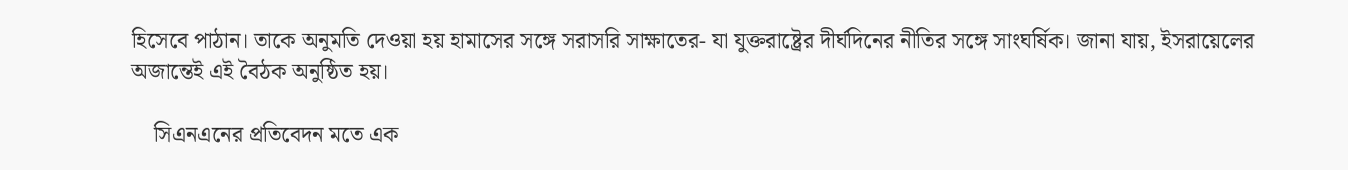হিসেবে পাঠান। তাকে অনুমতি দেওয়া হয় হামাসের সঙ্গে সরাসরি সাক্ষাতের- যা যুক্তরাষ্ট্রের দীর্ঘদিনের নীতির সঙ্গে সাংঘর্ষিক। জানা যায়, ইসরায়েলের অজান্তেই এই বৈঠক অনুষ্ঠিত হয়।

    সিএনএনের প্রতিবেদন মতে এক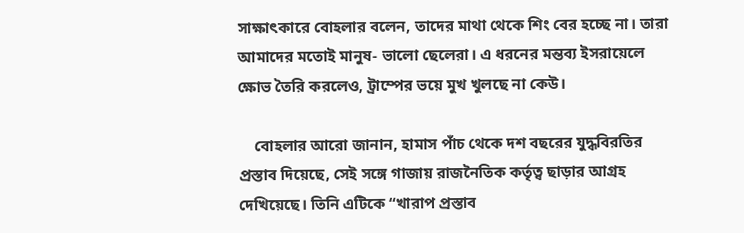সাক্ষাৎকারে বোহলার বলেন, তাদের মাথা থেকে শিং বের হচ্ছে না। তারা আমাদের মতোই মানুষ- ভালো ছেলেরা। এ ধরনের মন্তব্য ইসরায়েলে ক্ষোভ তৈরি করলেও, ট্রাম্পের ভয়ে মুখ খুলছে না কেউ।

    বোহলার আরো জানান, হামাস পাঁচ থেকে দশ বছরের যুদ্ধবিরতির প্রস্তাব দিয়েছে, সেই সঙ্গে গাজায় রাজনৈতিক কর্তৃত্ব ছাড়ার আগ্রহ দেখিয়েছে। তিনি এটিকে “খারাপ প্রস্তাব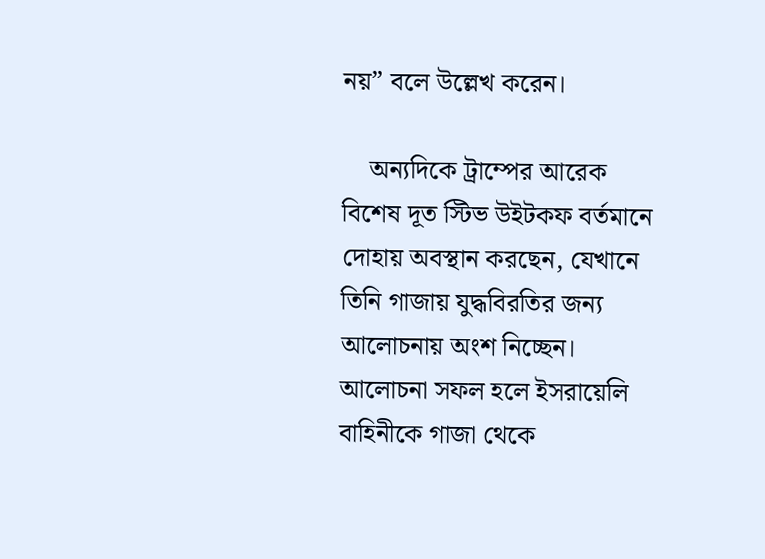নয়” বলে উল্লেখ করেন।

    অন্যদিকে ট্রাম্পের আরেক বিশেষ দূত স্টিভ উইটকফ বর্তমানে দোহায় অবস্থান করছেন, যেখানে তিনি গাজায় যুদ্ধবিরতির জন্য আলোচনায় অংশ নিচ্ছেন। আলোচনা সফল হলে ইসরায়েলি বাহিনীকে গাজা থেকে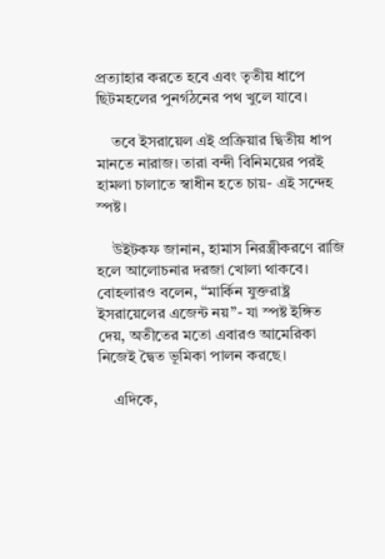প্রত্যাহার করতে হবে এবং তৃতীয় ধাপে ছিটমহলের পুনর্গঠনের পথ খুলে যাবে।

    তবে ইসরায়েল এই প্রক্রিয়ার দ্বিতীয় ধাপ মানতে নারাজ। তারা বন্দী বিনিময়ের পরই হামলা চালাতে স্বাধীন হতে চায়- এই সন্দেহ স্পষ্ট।

    উইটকফ জানান, হামাস নিরস্ত্রীকরণে রাজি হলে আলোচনার দরজা খোলা থাকবে। বোহলারও বলেন, “মার্কিন যুক্তরাষ্ট্র ইসরায়েলের এজেন্ট নয়”- যা স্পষ্ট ইঙ্গিত দেয়, অতীতের মতো এবারও আমেরিকা নিজেই দ্বৈত ভূমিকা পালন করছে।

    এদিকে,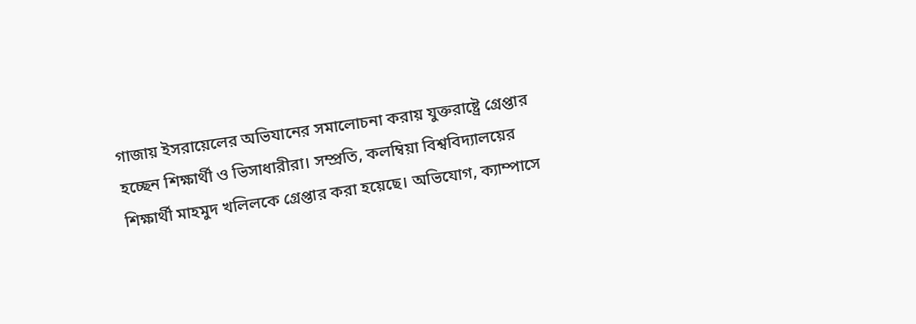গাজায় ইসরায়েলের অভিযানের সমালোচনা করায় যুক্তরাষ্ট্রে গ্রেপ্তার হচ্ছেন শিক্ষার্থী ও ভিসাধারীরা। সম্প্রতি, কলম্বিয়া বিশ্ববিদ্যালয়ের শিক্ষার্থী মাহমুদ খলিলকে গ্রেপ্তার করা হয়েছে। অভিযোগ, ক্যাম্পাসে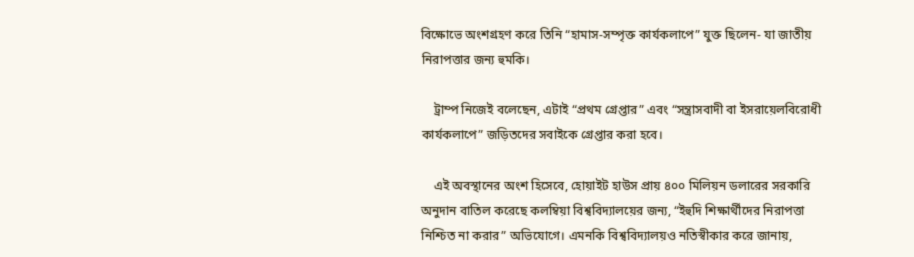বিক্ষোভে অংশগ্রহণ করে তিনি “হামাস-সম্পৃক্ত কার্যকলাপে” যুক্ত ছিলেন- যা জাতীয় নিরাপত্তার জন্য হুমকি।

    ট্রাম্প নিজেই বলেছেন, এটাই “প্রথম গ্রেপ্তার” এবং “সন্ত্রাসবাদী বা ইসরায়েলবিরোধী কার্যকলাপে” জড়িতদের সবাইকে গ্রেপ্তার করা হবে।

    এই অবস্থানের অংশ হিসেবে, হোয়াইট হাউস প্রায় ৪০০ মিলিয়ন ডলারের সরকারি অনুদান বাতিল করেছে কলম্বিয়া বিশ্ববিদ্যালয়ের জন্য, “ইহুদি শিক্ষার্থীদের নিরাপত্তা নিশ্চিত না করার” অভিযোগে। এমনকি বিশ্ববিদ্যালয়ও নতিস্বীকার করে জানায়,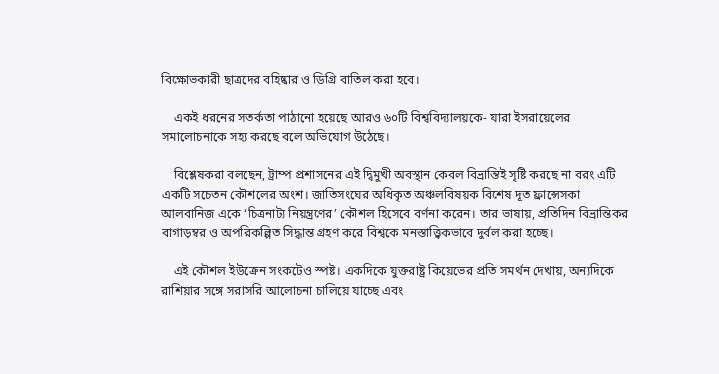বিক্ষোভকারী ছাত্রদের বহিষ্কার ও ডিগ্রি বাতিল করা হবে।

    একই ধরনের সতর্কতা পাঠানো হয়েছে আরও ৬০টি বিশ্ববিদ্যালয়কে- যারা ইসরায়েলের সমালোচনাকে সহ্য করছে বলে অভিযোগ উঠেছে।

    বিশ্লেষকরা বলছেন, ট্রাম্প প্রশাসনের এই দ্বিমুখী অবস্থান কেবল বিভ্রান্তিই সৃষ্টি করছে না বরং এটি একটি সচেতন কৌশলের অংশ। জাতিসংঘের অধিকৃত অঞ্চলবিষয়ক বিশেষ দূত ফ্রান্সেসকা আলবানিজ একে ‘চিত্রনাট্য নিয়ন্ত্রণের’ কৌশল হিসেবে বর্ণনা করেন। তার ভাষায়, প্রতিদিন বিভ্রান্তিকর বাগাড়ম্বর ও অপরিকল্পিত সিদ্ধান্ত গ্রহণ করে বিশ্বকে মনস্তাত্ত্বিকভাবে দুর্বল করা হচ্ছে।

    এই কৌশল ইউক্রেন সংকটেও স্পষ্ট। একদিকে যুক্তরাষ্ট্র কিয়েভের প্রতি সমর্থন দেখায়, অন্যদিকে রাশিয়ার সঙ্গে সরাসরি আলোচনা চালিয়ে যাচ্ছে এবং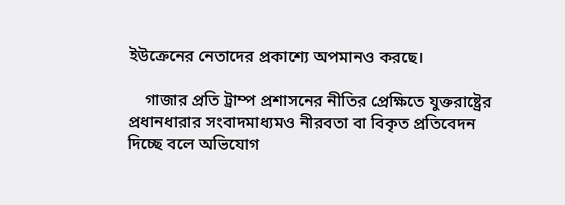ইউক্রেনের নেতাদের প্রকাশ্যে অপমানও করছে।

    গাজার প্রতি ট্রাম্প প্রশাসনের নীতির প্রেক্ষিতে যুক্তরাষ্ট্রের প্রধানধারার সংবাদমাধ্যমও নীরবতা বা বিকৃত প্রতিবেদন দিচ্ছে বলে অভিযোগ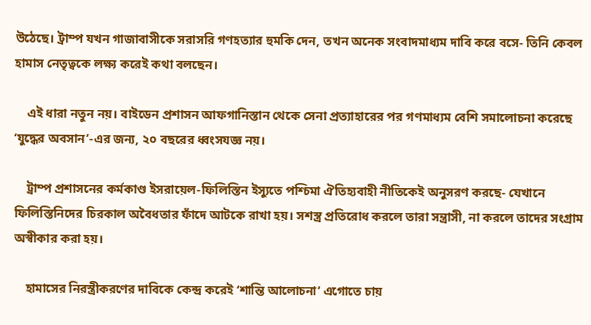উঠেছে। ট্রাম্প যখন গাজাবাসীকে সরাসরি গণহত্যার হুমকি দেন, তখন অনেক সংবাদমাধ্যম দাবি করে বসে- তিনি কেবল হামাস নেতৃত্বকে লক্ষ্য করেই কথা বলছেন।

    এই ধারা নতুন নয়। বাইডেন প্রশাসন আফগানিস্তান থেকে সেনা প্রত্যাহারের পর গণমাধ্যম বেশি সমালোচনা করেছে ‘যুদ্ধের অবসান’-এর জন্য, ২০ বছরের ধ্বংসযজ্ঞ নয়।

    ট্রাম্প প্রশাসনের কর্মকাণ্ড ইসরায়েল-ফিলিস্তিন ইস্যুতে পশ্চিমা ঐতিহ্যবাহী নীতিকেই অনুসরণ করছে- যেখানে ফিলিস্তিনিদের চিরকাল অবৈধতার ফাঁদে আটকে রাখা হয়। সশস্ত্র প্রতিরোধ করলে তারা সন্ত্রাসী, না করলে তাদের সংগ্রাম অস্বীকার করা হয়।

    হামাসের নিরস্ত্রীকরণের দাবিকে কেন্দ্র করেই ‘শান্তি আলোচনা’ এগোতে চায়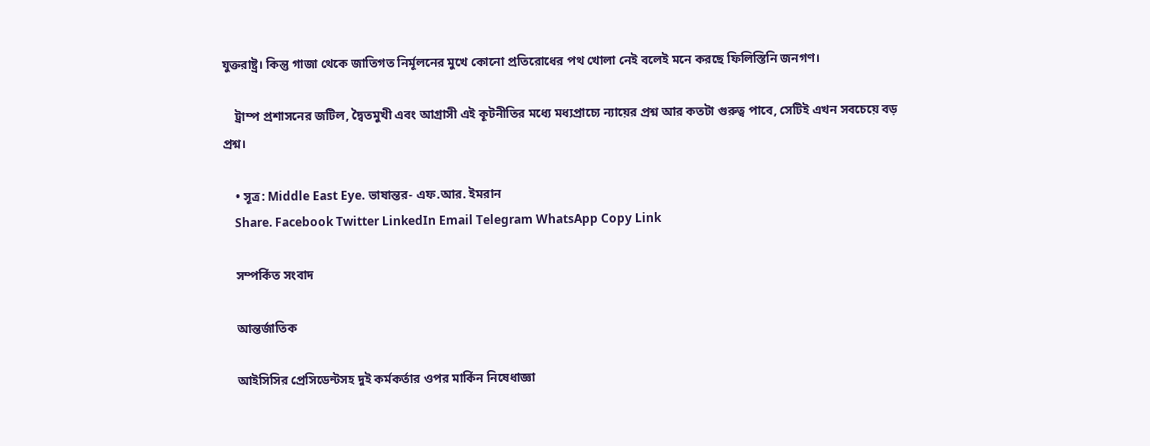যুক্তরাষ্ট্র। কিন্তু গাজা থেকে জাতিগত নির্মূলনের মুখে কোনো প্রতিরোধের পথ খোলা নেই বলেই মনে করছে ফিলিস্তিনি জনগণ।

    ট্রাম্প প্রশাসনের জটিল, দ্বৈতমুখী এবং আগ্রাসী এই কূটনীতির মধ্যে মধ্যপ্রাচ্যে ন্যায়ের প্রশ্ন আর কতটা গুরুত্ব পাবে, সেটিই এখন সবচেয়ে বড় প্রশ্ন।

    • সূত্র: Middle East Eye. ভাষান্তর- এফ.আর. ইমরান
    Share. Facebook Twitter LinkedIn Email Telegram WhatsApp Copy Link

    সম্পর্কিত সংবাদ

    আন্তর্জাতিক

    আইসিসির প্রেসিডেন্টসহ দুই কর্মকর্তার ওপর মার্কিন নিষেধাজ্ঞা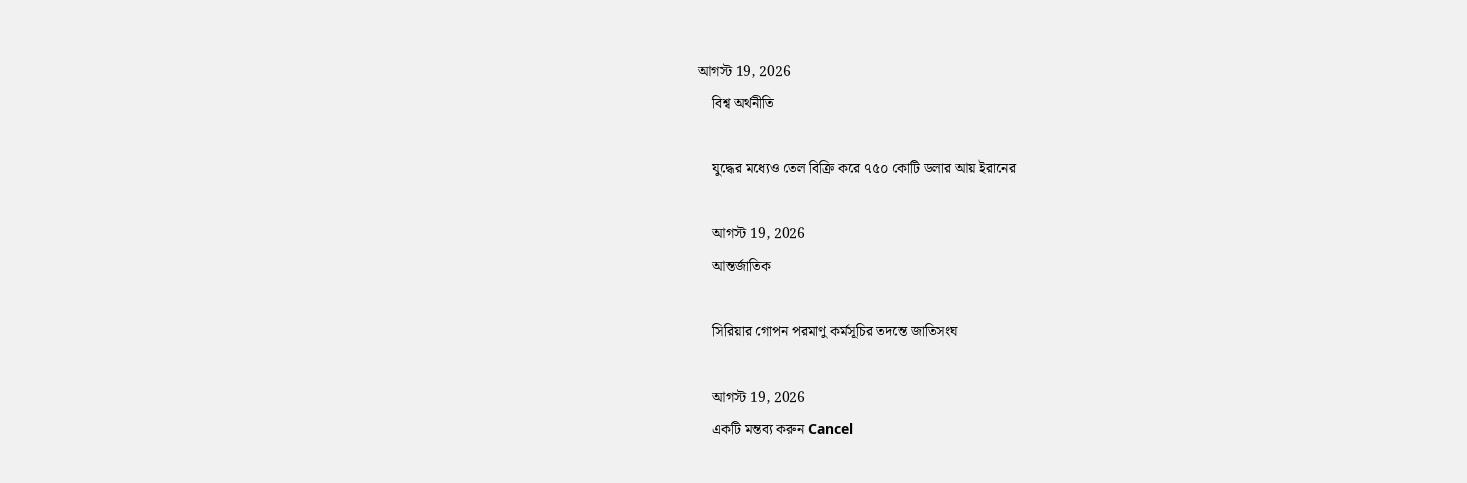আগস্ট 19, 2026
    বিশ্ব অর্থনীতি

    যুদ্ধের মধ্যেও তেল বিক্রি করে ৭৫০ কোটি ডলার আয় ইরানের

    আগস্ট 19, 2026
    আন্তর্জাতিক

    সিরিয়ার গোপন পরমাণু কর্মসূচির তদন্তে জাতিসংঘ

    আগস্ট 19, 2026
    একটি মন্তব্য করুন Cancel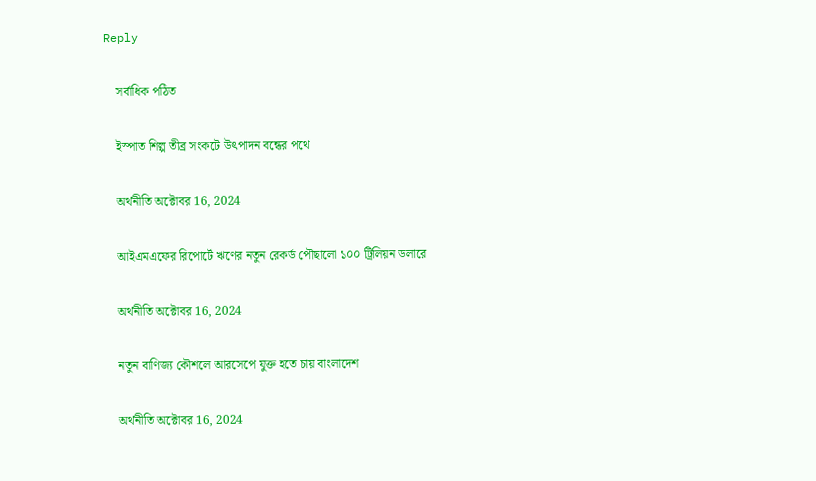Reply

    সর্বাধিক পঠিত

    ইস্পাত শিল্প তীব্র সংকটে উৎপাদন বন্ধের পথে

    অর্থনীতি অক্টোবর 16, 2024

    আইএমএফের রিপোর্টে ঋণের নতুন রেকর্ড পৌছালো ১০০ ট্রিলিয়ন ডলারে

    অর্থনীতি অক্টোবর 16, 2024

    নতুন বাণিজ্য কৌশলে আরসেপে যুক্ত হতে চায় বাংলাদেশ

    অর্থনীতি অক্টোবর 16, 2024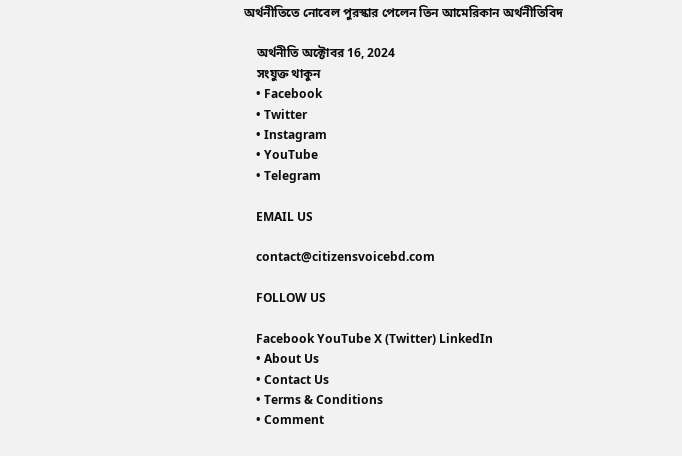অর্থনীতিতে নোবেল পুরস্কার পেলেন তিন আমেরিকান অর্থনীতিবিদ

    অর্থনীতি অক্টোবর 16, 2024
    সংযুক্ত থাকুন
    • Facebook
    • Twitter
    • Instagram
    • YouTube
    • Telegram

    EMAIL US

    contact@citizensvoicebd.com

    FOLLOW US

    Facebook YouTube X (Twitter) LinkedIn
    • About Us
    • Contact Us
    • Terms & Conditions
    • Comment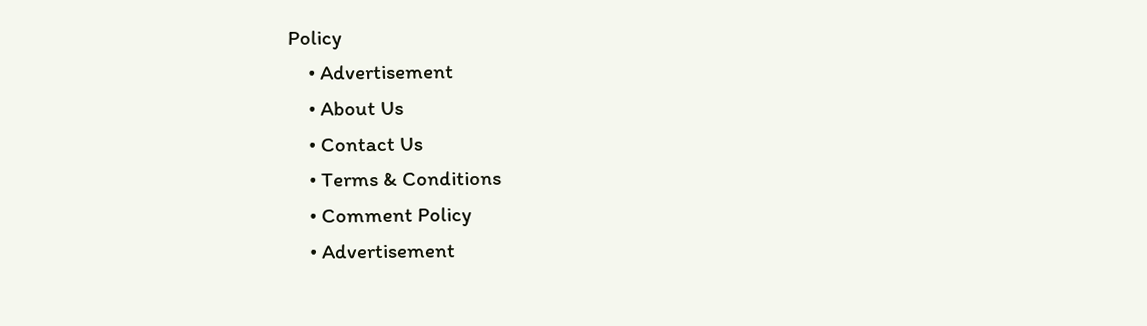Policy
    • Advertisement
    • About Us
    • Contact Us
    • Terms & Conditions
    • Comment Policy
    • Advertisement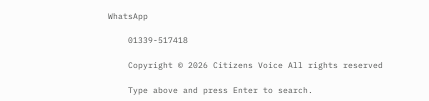WhatsApp

    01339-517418

    Copyright © 2026 Citizens Voice All rights reserved

    Type above and press Enter to search.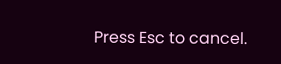Press Esc to cancel.